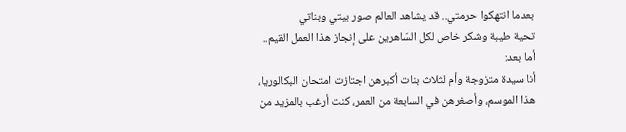بعدما انتهكوا حرمتي.. قد يشاهد العالم صور بيتي وبناتي
تحية طيبة وشكر خاص لكل السّاهرين على إنجاز هذا العمل القيم.. أما بعد:
أنا سيدة متزوجة وأم لثلاث بنات أكبرهن اجتازت امتحان البكالوريا، هذا الموسم، وأصغرهن في السابعة من العمر، كنت أرغب بالمزيد من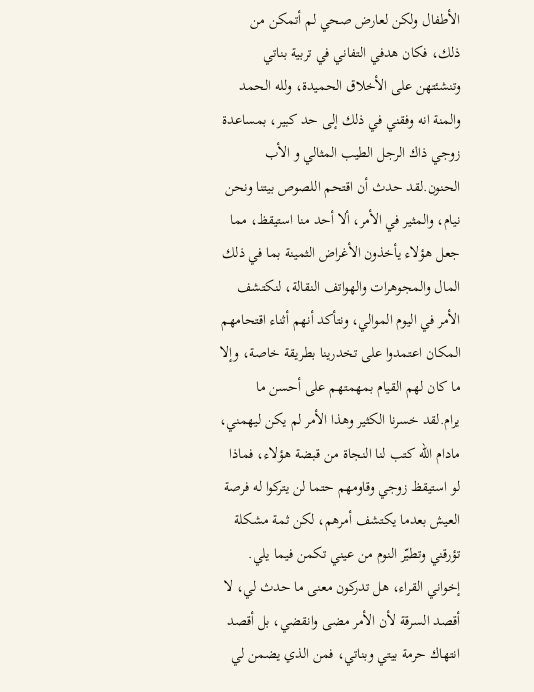الأطفال ولكن لعارض صحي لم أتمكن من ذلك، فكان هدفي التفاني في تربية بناتي وتنشئتهن على الأخلاق الحميدة، ولله الحمد والمنة انه وفقني في ذلك إلى حد كبير، بمساعدة زوجي ذاك الرجل الطيب المثالي و الأب الحنون.لقد حدث أن اقتحم اللصوص بيتنا ونحن نيام، والمثير في الأمر، ألا أحد منا استيقظ، مما جعل هؤلاء يأخذون الأغراض الثمينة بما في ذلك المال والمجوهرات والهواتف النقالة، لنكتشف الأمر في اليوم الموالي، ونتأكد أنهم أثناء اقتحامهم المكان اعتمدوا على تخدرينا بطريقة خاصة، وإلا ما كان لهم القيام بمهمتهم على أحسن ما يرام.لقد خسرنا الكثير وهذا الأمر لم يكن ليهمني، مادام اللّه كتب لنا النجاة من قبضة هؤلاء، فماذا لو استيقظ زوجي وقاومهم حتما لن يتركوا له فرصة العيش بعدما يكتشف أمرهم، لكن ثمة مشكلة تؤرقني وتطيّر النوم من عيني تكمن فيما يلي. إخواني القراء، هل تدركون معنى ما حدث لي، لا أقصد السرقة لأن الأمر مضى وانقضي، بل أقصد انتهاك حرمة بيتي وبناتي، فمن الذي يضمن لي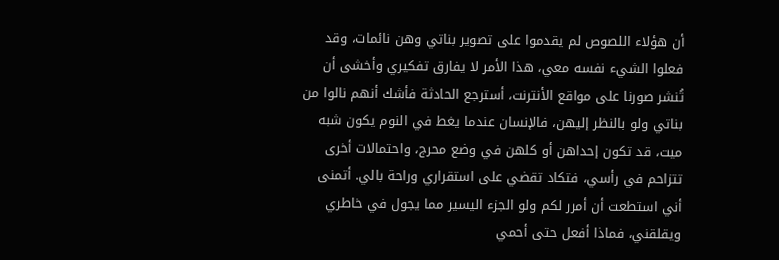أن هؤلاء اللصوص لم يقدموا على تصوير بناتي وهن نائمات، وقد فعلوا الشيء نفسه معي، هذا الأمر لا يفارق تفكيري وأخشى أن تُنشر صورنا على مواقع الأنترنت، أسترجع الحادثة فأشك أنهم نالوا من بناتي ولو بالنظر إليهن، فالإنسان عندما يغط في النوم يكون شبه ميت، قد تكون إحداهن أو كلهن في وضع محرج، واحتمالات أخرى تتزاحم في رأسي، فتكاد تقضي على استقراري وراحة بالي. أتمنى أني استطعت أن أمرر لكم ولو الجزء اليسير مما يجول في خاطري ويقلقني، فماذا أفعل حتى أحمي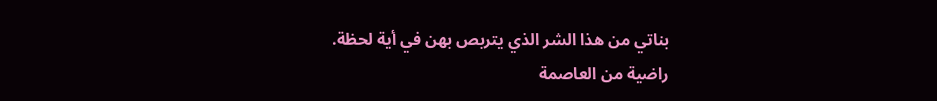بناتي من هذا الشر الذي يتربص بهن في أية لحظة.
راضية من العاصمة